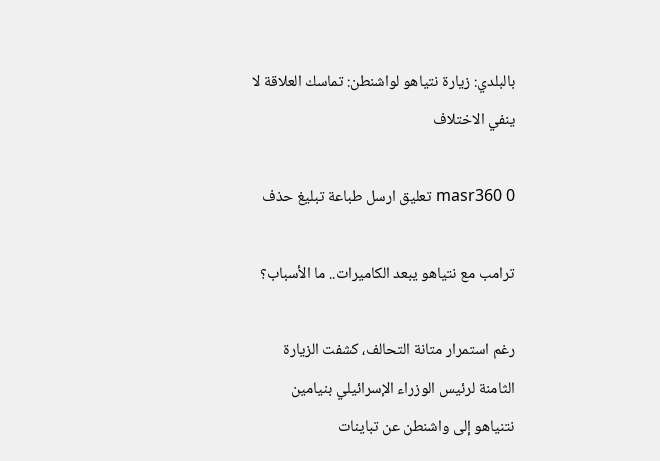بالبلدي: زيارة نتياهو لواشنطن: تماسك العلاقة لا ينفي الاختلاف

masr360 0 تعليق ارسل طباعة تبليغ حذف

ترامب مع نتياهو يبعد الكاميرات.. ما الأسباب؟

رغم استمرار متانة التحالف، كشفت الزيارة الثامنة لرئيس الوزراء الإسرائيلي بنيامين نتنياهو إلى واشنطن عن تباينات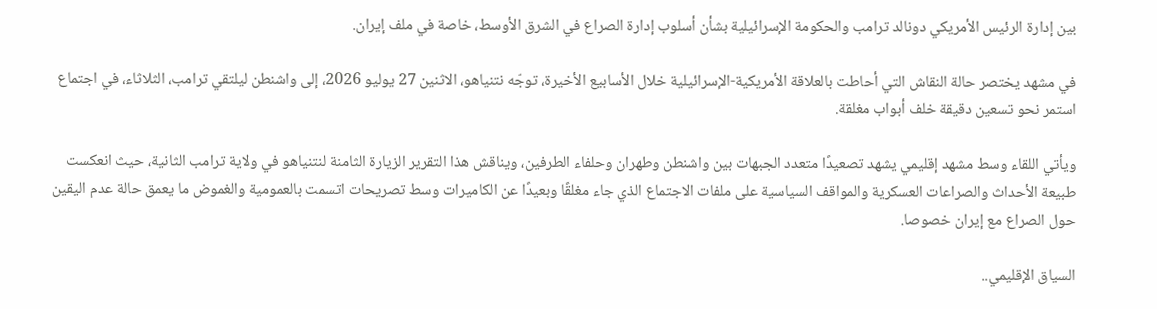بين إدارة الرئيس الأمريكي دونالد ترامب والحكومة الإسرائيلية بشأن أسلوب إدارة الصراع في الشرق الأوسط، خاصة في ملف إيران.

في مشهد يختصر حالة النقاش التي أحاطت بالعلاقة الأمريكية-الإسرائيلية خلال الأسابيع الأخيرة، توجّه نتنياهو، الاثنين 27 يوليو 2026، إلى واشنطن ليلتقي ترامب، الثلاثاء، في اجتماع استمر نحو تسعين دقيقة خلف أبواب مغلقة.

ويأتي اللقاء وسط مشهد إقليمي يشهد تصعيدًا متعدد الجبهات بين واشنطن وطهران وحلفاء الطرفين، ويناقش هذا التقرير الزيارة الثامنة لنتنياهو في ولاية ترامب الثانية، حيث انعكست طبيعة الأحداث والصراعات العسكرية والمواقف السياسية على ملفات الاجتماع الذي جاء مغلقًا وبعيدًا عن الكاميرات وسط تصريحات اتسمت بالعمومية والغموض ما يعمق حالة عدم اليقين حول الصراع مع إيران خصوصا.

السياق الإقليمي..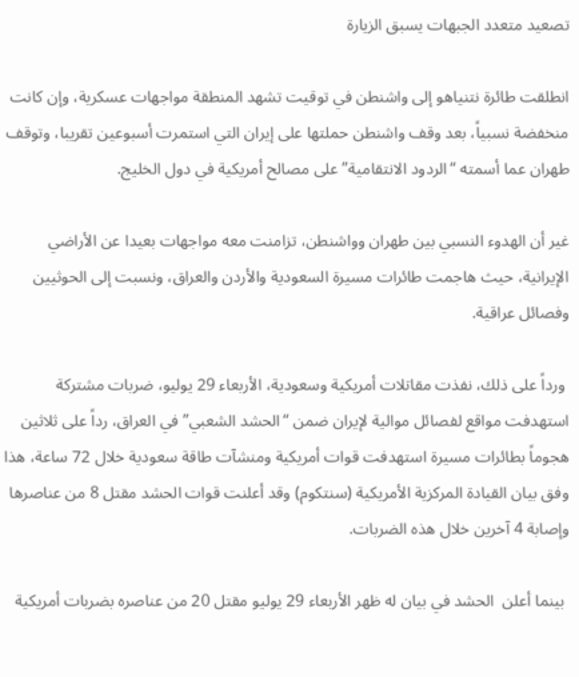تصعيد متعدد الجبهات يسبق الزيارة

انطلقت طائرة نتنياهو إلى واشنطن في توقيت تشهد المنطقة مواجهات عسكرية، وإن كانت منخفضة نسبياً، بعد وقف واشنطن حملتها على إيران التي استمرت أسبوعين تقريبا، وتوقف طهران عما أسمته “الردود الانتقامية” على مصالح أمريكية في دول الخليج.

غير أن الهدوء النسبي بين طهران وواشنطن، تزامنت معه مواجهات بعيدا عن الأراضي الإيرانية، حيث هاجمت طائرات مسيرة السعودية والأردن والعراق، ونسبت إلى الحوثيين وفصائل عراقية.

 ورداً على ذلك، نفذت مقاتلات أمريكية وسعودية، الأربعاء 29 يوليو، ضربات مشتركة استهدفت مواقع لفصائل موالية لإيران ضمن “الحشد الشعبي” في العراق، رداً على ثلاثين هجوماً بطائرات مسيرة استهدفت قوات أمريكية ومنشآت طاقة سعودية خلال 72 ساعة، هذا وفق بيان القيادة المركزية الأمريكية (سنتكوم) وقد أعلنت قوات الحشد مقتل 8 من عناصرها وإصابة 4 آخرين خلال هذه الضربات.

 بينما أعلن  الحشد في بيان له ظهر الأربعاء 29 يوليو مقتل 20 من عناصره بضربات أمريكية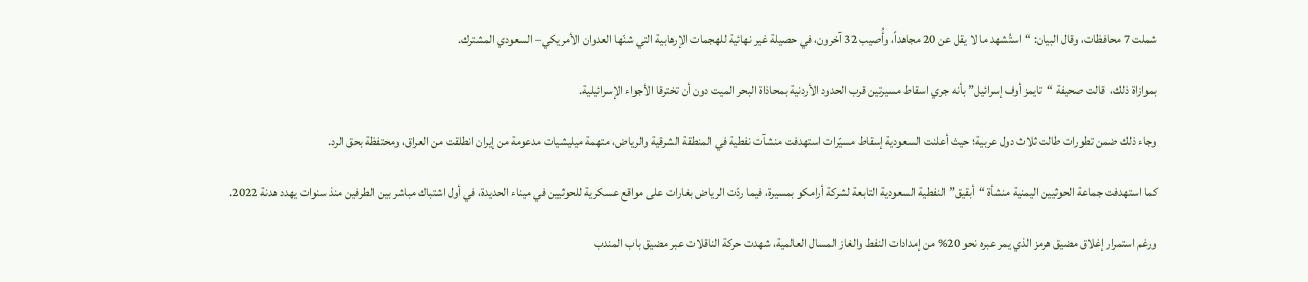شملت 7 محافظات، وقال البيان: “استُشهد ما لا يقل عن 20 مجاهداً، وأُصيب 32 آخرون، في حصيلة غير نهائية للهجمات الإرهابية التي شنّها العدوان الأمريكي– السعودي المشترك.

بموازاة ذلك،  قالت صحيفة “تايمز أوف إسرائيل” بأنه جري اسقاط مسيرتين قرب الحدود الأردنية بمحاذاة البحر الميت دون أن تخترقا الأجواء الإسرائيلية.

وجاء ذلك ضمن تطورات طالت ثلاث دول عربية؛ حيث أعلنت السعودية إسقاط مسيّرات استهدفت منشآت نفطية في المنطقة الشرقية والرياض، متهمة ميليشيات مدعومة من إيران انطلقت من العراق، ومحتفظة بحق الرد.

كما استهدفت جماعة الحوثيين اليمنية منشأة “أبقيق” النفطية السعودية التابعة لشركة أرامكو بمسيرة، فيما ردّت الرياض بغارات على مواقع عسكرية للحوثيين في ميناء الحديدة، في أول اشتباك مباشر بين الطرفين منذ سنوات يهدد هدنة 2022.

ورغم استمرار إغلاق مضيق هرمز الذي يمر عبره نحو 20% من إمدادات النفط والغاز المسال العالمية، شهدت حركة الناقلات عبر مضيق باب المندب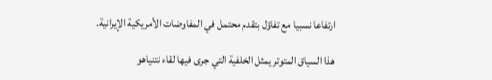ارتفاعا نسبيا مع تفاؤل بتقدم محتمل في المفاوضات الأمريكية الإيرانية.

هذا السياق المتوتر يمثل الخلفية التي جرى فيها لقاء نتنياهو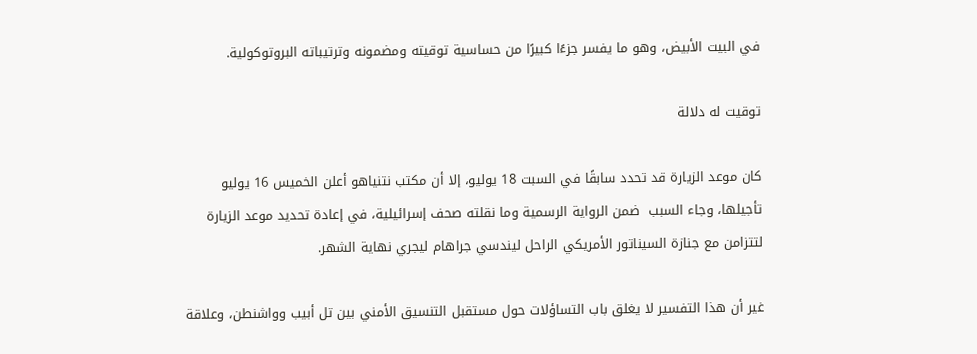في البيت الأبيض، وهو ما يفسر جزءًا كبيرًا من حساسية توقيته ومضمونه وترتيباته البروتوكولية.

توقيت له دلالة

كان موعد الزيارة قد تحدد سابقًا في السبت 18 يوليو، إلا أن مكتب نتنياهو أعلن الخميس 16 يوليو تأجيلها، وجاء السبب  ضمن الرواية الرسمية وما نقلته صحف إسرائيلية، في إعادة تحديد موعد الزيارة لتتزامن مع جنازة السيناتور الأمريكي الراحل ليندسي جراهام ليجري نهاية الشهر.

غير أن هذا التفسير لا يغلق باب التساؤلات حول مستقبل التنسيق الأمني بين تل أبيب وواشنطن، وعلاقة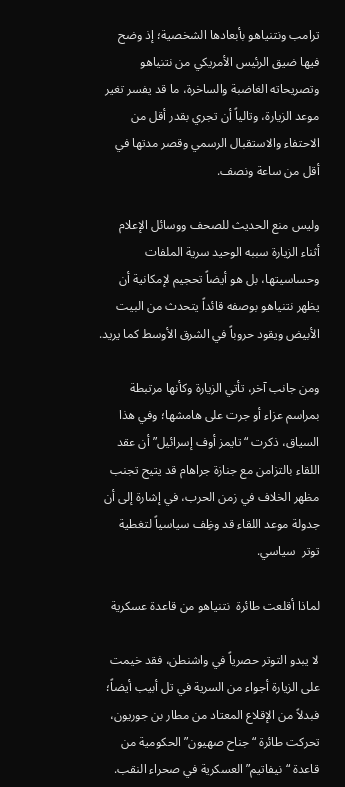ترامب ونتنياهو بأبعادها الشخصية؛ إذ وضح فيها ضيق الرئيس الأمريكي من نتنياهو وتصريحاته الغاضبة والساخرة، ما قد يفسر تغير موعد الزيارة، وتالياً أن تجري بقدر أقل من الاحتفاء والاستقبال الرسمي وقصر مدتها في أقل من ساعة ونصف.

وليس منع الحديث للصحف ووسائل الإعلام أثناء الزيارة سببه الوحيد سرية الملفات وحساسيتها، بل هو أيضاً تحجيم لإمكانية أن يظهر نتنياهو بوصفه قائداً يتحدث من البيت الأبيض ويقود حروباً في الشرق الأوسط كما يريد.

ومن جانب آخر، تأتي الزيارة وكأنها مرتبطة بمراسم عزاء أو جرت على هامشها؛ وفي هذا السياق، ذكرت “تايمز أوف إسرائيل” أن عقد اللقاء بالتزامن مع جنازة جراهام قد يتيح تجنب مظهر الخلاف في زمن الحرب، في إشارة إلى أن  جدولة موعد اللقاء قد وظِف سياسياً لتغطية توتر  سياسي.

لماذا أقلعت طائرة  نتنياهو من قاعدة عسكرية

لا يبدو التوتر حصرياً في واشنطن، فقد خيمت على الزيارة أجواء من السرية في تل أبيب أيضاً؛ فبدلاً من الإقلاع المعتاد من مطار بن جوريون، تحركت طائرة “جناح صهيون” الحكومية من قاعدة “نيفاتيم” العسكرية في صحراء النقب.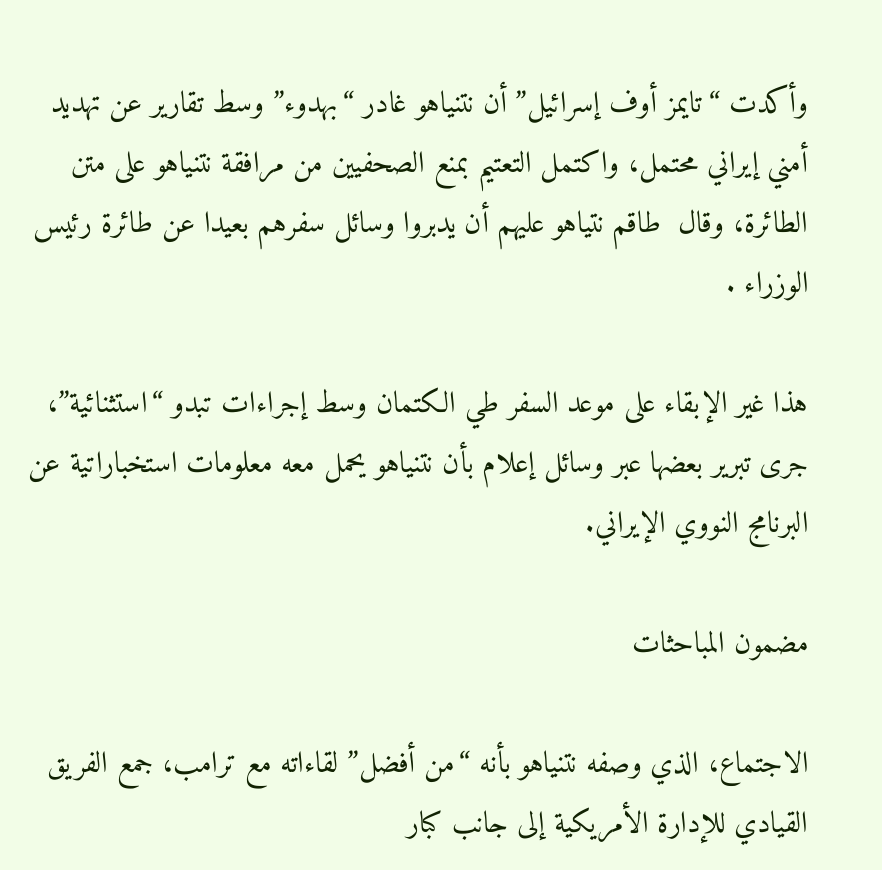وأكدت “تايمز أوف إسرائيل” أن نتنياهو غادر “بهدوء” وسط تقارير عن تهديد أمني إيراني محتمل، واكتمل التعتيم بمنع الصحفيين من مرافقة نتنياهو على متن الطائرة، وقال  طاقم نتياهو عليهم أن يدبروا وسائل سفرهم بعيدا عن طائرة رئيس الوزراء .

هذا غير الإبقاء على موعد السفر طي الكتمان وسط إجراءات تبدو “استثنائية”، جرى تبرير بعضها عبر وسائل إعلام بأن نتنياهو يحمل معه معلومات استخباراتية عن البرنامج النووي الإيراني.

مضمون المباحثات

الاجتماع، الذي وصفه نتنياهو بأنه “من أفضل” لقاءاته مع ترامب، جمع الفريق القيادي للإدارة الأمريكية إلى جانب كبار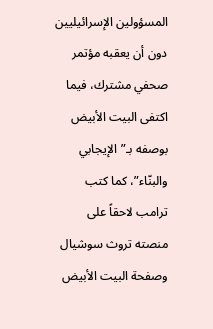المسؤولين الإسرائيليين دون أن يعقبه مؤتمر صحفي مشترك، فيما اكتفى البيت الأبيض بوصفه بـ”الإيجابي والبنّاء”، كما كتب ترامب لاحقاً على منصته تروث سوشيال وصفحة البيت الأبيض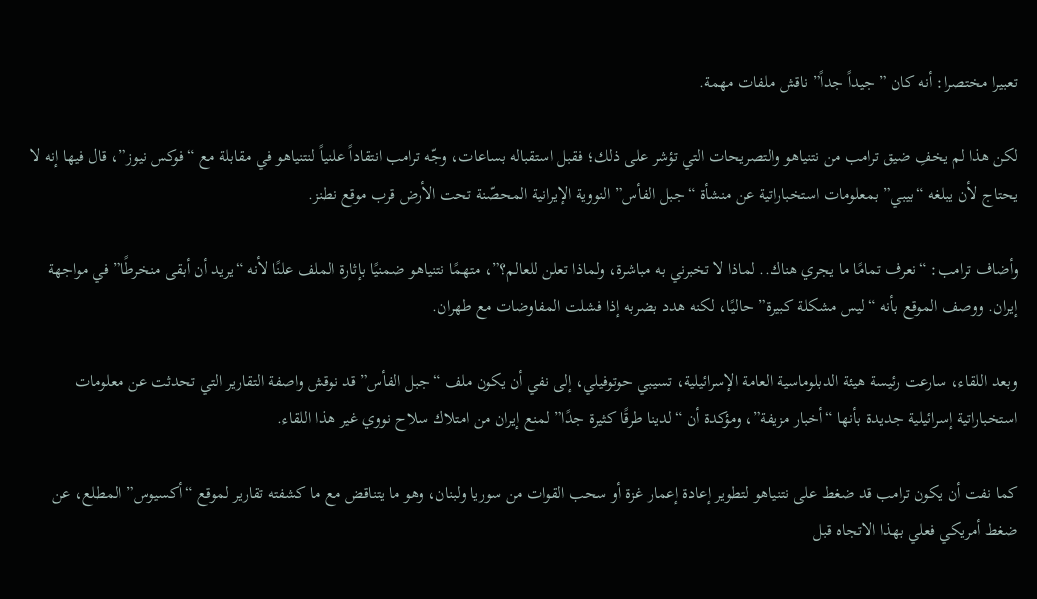تعبيرا مختصرا: أنه كان ” جيداً جداً” ناقش ملفات مهمة.

لكن هذا لم يخفِ ضيق ترامب من نتنياهو والتصريحات التي تؤشر على ذلك؛ فقبل استقباله بساعات، وجّه ترامب انتقاداً علنياً لنتنياهو في مقابلة مع “فوكس نيوز”، قال فيها إنه لا يحتاج لأن يبلغه “بيبي” بمعلومات استخباراتية عن منشأة “جبل الفأس” النووية الإيرانية المحصّنة تحت الأرض قرب موقع نطنز.

وأضاف ترامب: “نعرف تمامًا ما يجري هناك.. لماذا لا تخبرني به مباشرة، ولماذا تعلن للعالم؟”، متهمًا نتنياهو ضمنيًا بإثارة الملف علنًا لأنه “يريد أن أبقى منخرطًا” في مواجهة إيران. ووصف الموقع بأنه “ليس مشكلة كبيرة” حاليًا، لكنه هدد بضربه إذا فشلت المفاوضات مع طهران.

وبعد اللقاء، سارعت رئيسة هيئة الدبلوماسية العامة الإسرائيلية، تسيبي حوتوفيلي، إلى نفي أن يكون ملف “جبل الفأس” قد نوقش واصفة التقارير التي تحدثت عن معلومات استخباراتية إسرائيلية جديدة بأنها “أخبار مزيفة”، ومؤكدة أن “لدينا طرقًا كثيرة جدًا” لمنع إيران من امتلاك سلاح نووي غير هذا اللقاء.

كما نفت أن يكون ترامب قد ضغط على نتنياهو لتطوير إعادة إعمار غزة أو سحب القوات من سوريا ولبنان، وهو ما يتناقض مع ما كشفته تقارير لموقع “أكسيوس” المطلع، عن ضغط أمريكي فعلي بهذا الاتجاه قبل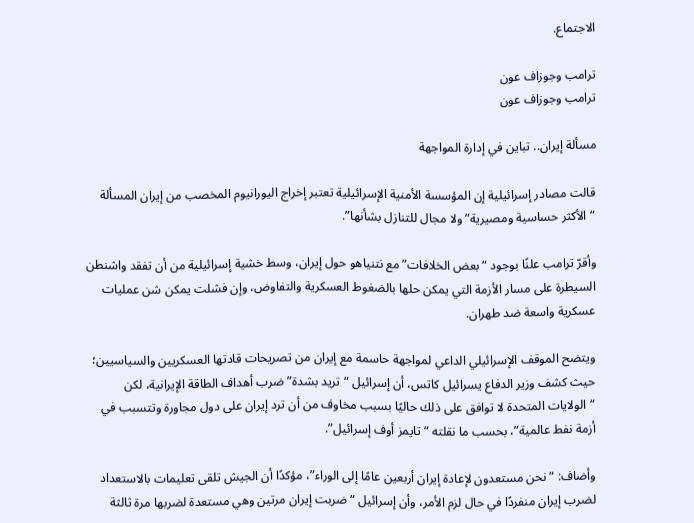الاجتماع.

ترامب وجوزاف عون
ترامب وجوزاف عون

مسألة إيران.. تباين في إدارة المواجهة

قالت مصادر إسرائيلية إن المؤسسة الأمنية الإسرائيلية تعتبر إخراج اليورانيوم المخصب من إيران المسألة “الأكثر حساسية ومصيرية” ولا مجال للتنازل بشأنها”.

وأقرّ ترامب علنًا بوجود “بعض الخلافات” مع نتنياهو حول إيران، وسط خشية إسرائيلية من أن تفقد واشنطن السيطرة على مسار الأزمة التي يمكن حلها بالضغوط العسكرية والتفاوض، وإن فشلت يمكن شن عمليات عسكرية واسعة ضد طهران.

ويتضح الموقف الإسرائيلي الداعي لمواجهة حاسمة مع إيران من تصريحات قادتها العسكريين والسياسيين؛ حيث كشف وزير الدفاع يسرائيل كاتس، أن إسرائيل “تريد بشدة” ضرب أهداف الطاقة الإيرانية، لكن “الولايات المتحدة لا توافق على ذلك حاليًا بسبب مخاوف من أن ترد إيران على دول مجاورة وتتسبب في أزمة نفط عالمية”، بحسب ما نقلته “تايمز أوف إسرائيل”.

وأضاف: “نحن مستعدون لإعادة إيران أربعين عامًا إلى الوراء”، مؤكدًا أن الجيش تلقى تعليمات بالاستعداد لضرب إيران منفردًا في حال لزم الأمر، وأن إسرائيل “ضربت إيران مرتين وهي مستعدة لضربها مرة ثالثة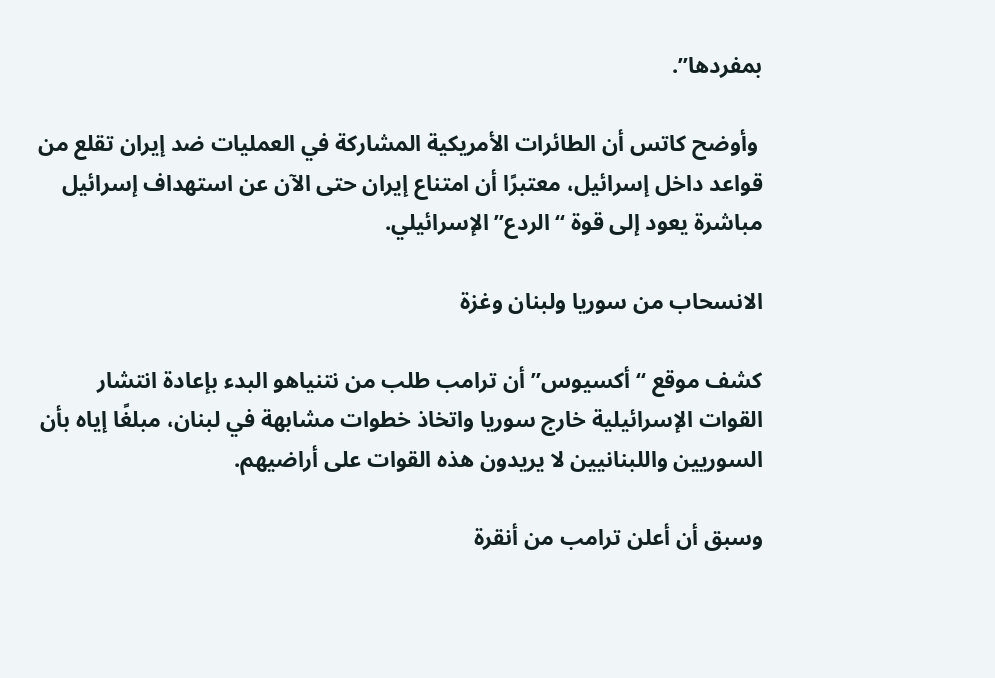بمفردها”.

 وأوضح كاتس أن الطائرات الأمريكية المشاركة في العمليات ضد إيران تقلع من قواعد داخل إسرائيل، معتبرًا أن امتناع إيران حتى الآن عن استهداف إسرائيل مباشرة يعود إلى قوة “الردع” الإسرائيلي.

الانسحاب من سوريا ولبنان وغزة

كشف موقع “أكسيوس” أن ترامب طلب من نتنياهو البدء بإعادة انتشار القوات الإسرائيلية خارج سوريا واتخاذ خطوات مشابهة في لبنان، مبلغًا إياه بأن السوريين واللبنانيين لا يريدون هذه القوات على أراضيهم.

وسبق أن أعلن ترامب من أنقرة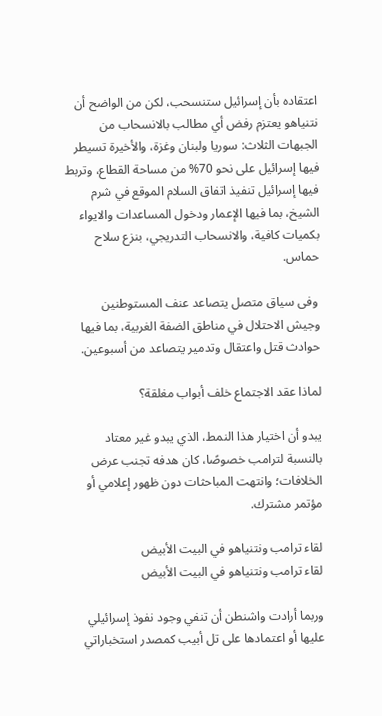اعتقاده بأن إسرائيل ستنسحب، لكن من الواضح أن نتنياهو يعتزم رفض أي مطالب بالانسحاب من الجبهات الثلاث: سوريا ولبنان وغزة، والأخيرة تسيطر فيها إسرائيل على نحو 70% من مساحة القطاع، وتربط فيها إسرائيل تنفيذ اتفاق السلام الموقع في شرم الشيخ، بما فيها الإعمار ودخول المساعدات والايواء بكميات كافية، والانسحاب التدريجي، بنزع سلاح حماس.

 وفى سياق متصل يتصاعد عنف المستوطنين وجيش الاحتلال في مناطق الضفة الغربية، بما فيها حوادث قتل واعتقال وتدمير يتصاعد من أسبوعين.

لماذا عقد الاجتماع خلف أبواب مغلقة؟

يبدو أن اختيار هذا النمط، الذي يبدو غير معتاد بالنسبة لترامب خصوصًا، كان هدفه تجنب عرض الخلافات؛ وانتهت المباحثات دون ظهور إعلامي أو مؤتمر مشترك.

لقاء ترامب ونتنياهو في البيت الأبيض
لقاء ترامب ونتنياهو في البيت الأبيض

وربما أرادت واشنطن أن تنفي وجود نفوذ إسرائيلي عليها أو اعتمادها على تل أبيب كمصدر استخباراتي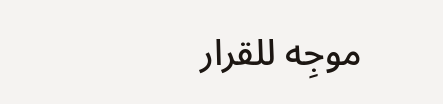موجِه للقرار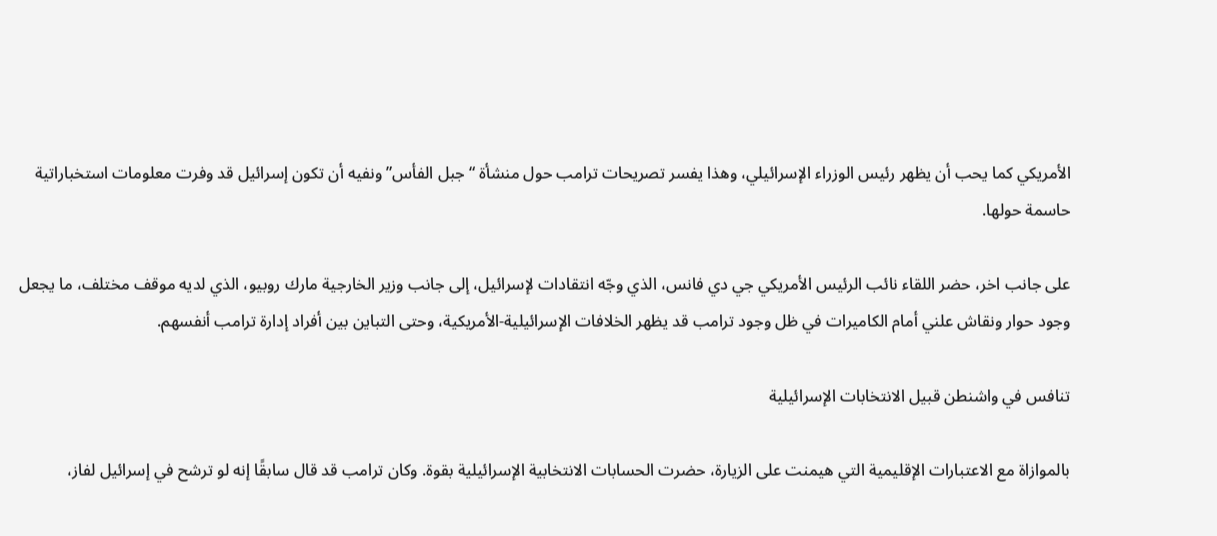الأمريكي كما يحب أن يظهر رئيس الوزراء الإسرائيلي، وهذا يفسر تصريحات ترامب حول منشأة “جبل الفأس” ونفيه أن تكون إسرائيل قد وفرت معلومات استخباراتية حاسمة حولها.

على جانب اخر، حضر اللقاء نائب الرئيس الأمريكي جي دي فانس، الذي وجّه انتقادات لإسرائيل، إلى جانب وزير الخارجية مارك روبيو، الذي لديه موقف مختلف، ما يجعل وجود حوار ونقاش علني أمام الكاميرات في ظل وجود ترامب قد يظهر الخلافات الإسرائيلية-الأمريكية، وحتى التباين بين أفراد إدارة ترامب أنفسهم.

تنافس في واشنطن قبيل الانتخابات الإسرائيلية

بالموازاة مع الاعتبارات الإقليمية التي هيمنت على الزيارة، حضرت الحسابات الانتخابية الإسرائيلية بقوة. وكان ترامب قد قال سابقًا إنه لو ترشح في إسرائيل لفاز،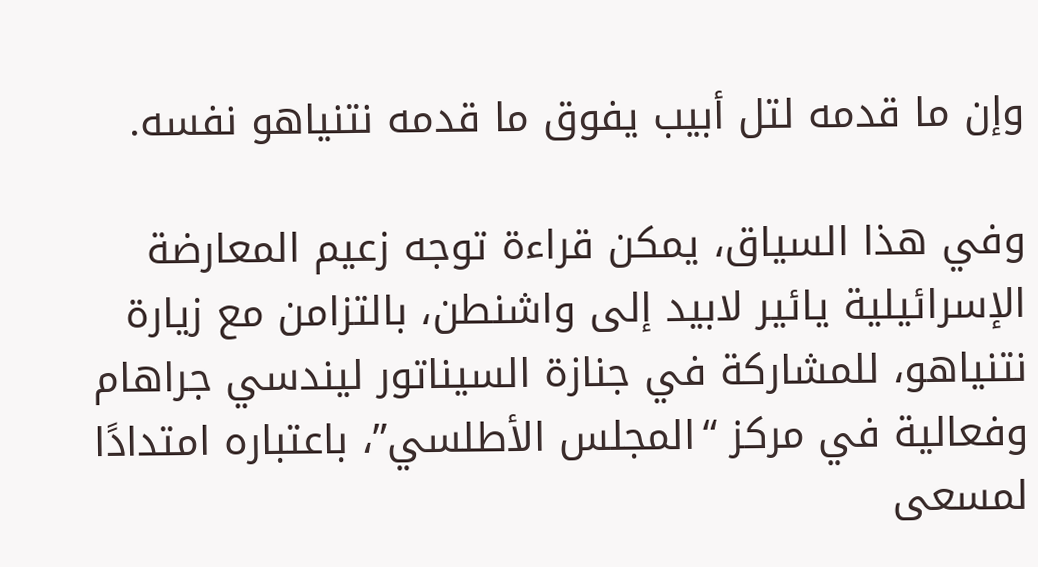وإن ما قدمه لتل أبيب يفوق ما قدمه نتنياهو نفسه.

وفي هذا السياق، يمكن قراءة توجه زعيم المعارضة الإسرائيلية يائير لابيد إلى واشنطن، بالتزامن مع زيارة نتنياهو، للمشاركة في جنازة السيناتور ليندسي جراهام وفعالية في مركز “المجلس الأطلسي”، باعتباره امتدادًا لمسعى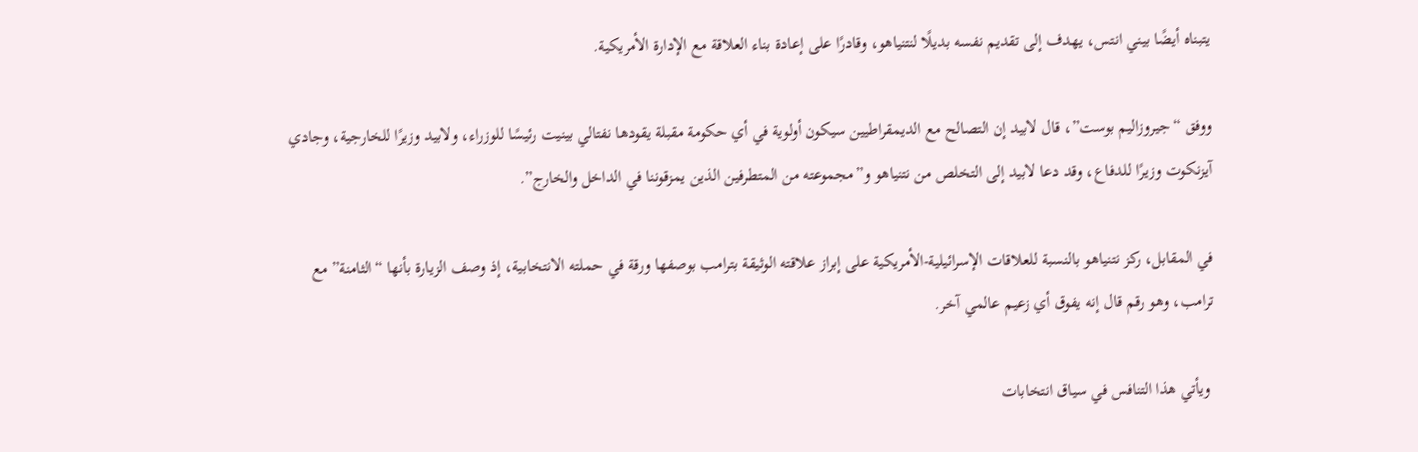يتبناه أيضًا بيني انتس، يهدف إلى تقديم نفسه بديلًا لنتنياهو، وقادرًا على إعادة بناء العلاقة مع الإدارة الأمريكية.

ووفق “جيروزاليم بوست”، قال لابيد إن التصالح مع الديمقراطيين سيكون أولوية في أي حكومة مقبلة يقودها نفتالي بينيت رئيسًا للوزراء، ولابيد وزيرًا للخارجية، وجادي آيزنكوت وزيرًا للدفاع، وقد دعا لابيد إلى التخلص من نتنياهو و”مجموعته من المتطرفين الذين يمزقوننا في الداخل والخارج”.

في المقابل، ركز نتنياهو بالنسبة للعلاقات الإسرائيلية-الأمريكية على إبراز علاقته الوثيقة بترامب بوصفها ورقة في حملته الانتخابية، إذ وصف الزيارة بأنها “الثامنة” مع ترامب، وهو رقم قال إنه يفوق أي زعيم عالمي آخر.

 ويأتي هذا التنافس في سياق انتخابات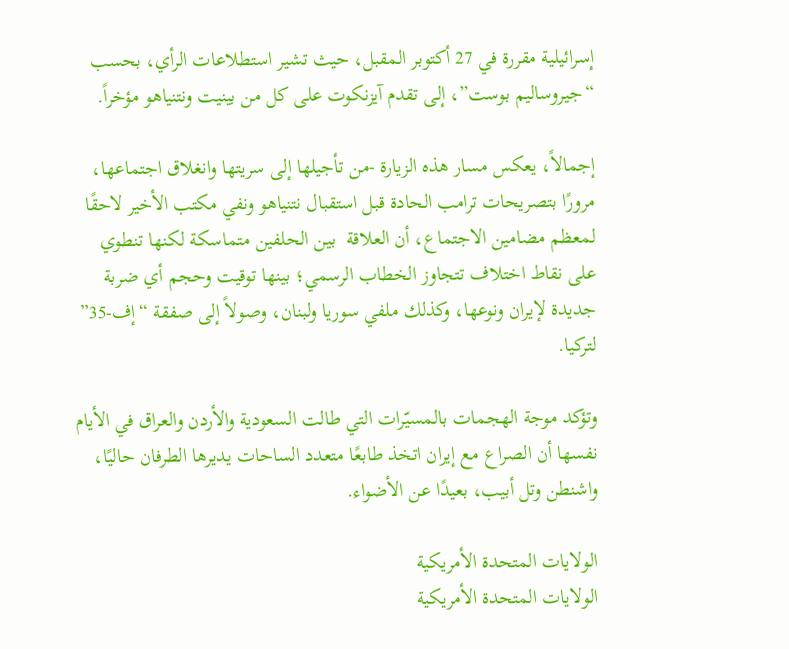إسرائيلية مقررة في 27 أكتوبر المقبل، حيث تشير استطلاعات الرأي، بحسب “جيروساليم بوست”، إلى تقدم آيزنكوت على كل من بينيت ونتنياهو مؤخراً.

إجمالاً، يعكس مسار هذه الزيارة -من تأجيلها إلى سريتها وانغلاق اجتماعها، مرورًا بتصريحات ترامب الحادة قبل استقبال نتنياهو ونفي مكتب الأخير لاحقًا لمعظم مضامين الاجتماع، أن العلاقة  بين الحلفين متماسكة لكنها تنطوي على نقاط اختلاف تتجاوز الخطاب الرسمي؛ بينها توقيت وحجم أي ضربة جديدة لإيران ونوعها، وكذلك ملفي سوريا ولبنان، وصولاً إلى صفقة “إف-35” لتركيا.

وتؤكد موجة الهجمات بالمسيّرات التي طالت السعودية والأردن والعراق في الأيام نفسها أن الصراع مع إيران اتخذ طابعًا متعدد الساحات يديرها الطرفان حاليًا، واشنطن وتل أبيب، بعيدًا عن الأضواء.

الولايات المتحدة الأمريكية
الولايات المتحدة الأمريكية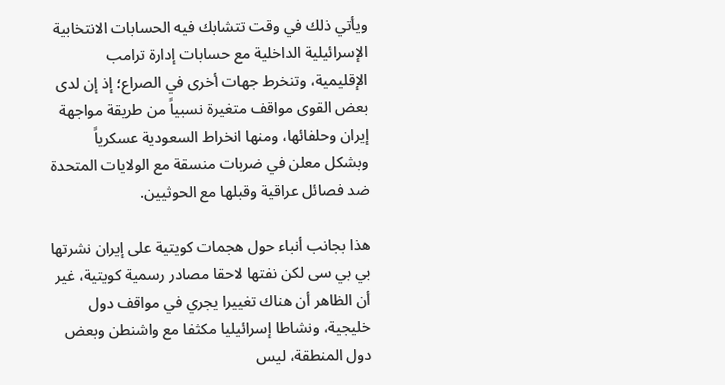ويأتي ذلك في وقت تتشابك فيه الحسابات الانتخابية الإسرائيلية الداخلية مع حسابات إدارة ترامب الإقليمية، وتنخرط جهات أخرى في الصراع؛ إذ إن لدى بعض القوى مواقف متغيرة نسبياً من طريقة مواجهة إيران وحلفائها، ومنها انخراط السعودية عسكرياً وبشكل معلن في ضربات منسقة مع الولايات المتحدة ضد فصائل عراقية وقبلها مع الحوثيين.

هذا بجانب أنباء حول هجمات كويتية على إيران نشرتها بي بي سى لكن نفتها لاحقا مصادر رسمية كويتية، غير أن الظاهر أن هناك تغييرا يجري في مواقف دول خليجية، ونشاطا إسرائيليا مكثفا مع واشنطن وبعض دول المنطقة، ليس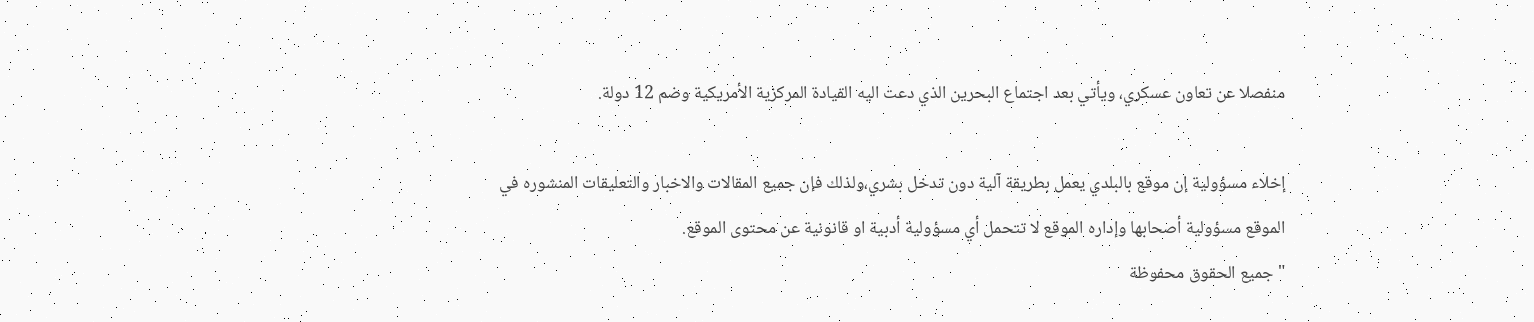منفصلا عن تعاون عسكري، ويأتي بعد اجتماع البحرين الذي دعت اليه القيادة المركزية الأمريكية وضم 12 دولة.

إخلاء مسؤولية إن موقع بالبلدي يعمل بطريقة آلية دون تدخل بشري،ولذلك فإن جميع المقالات والاخبار والتعليقات المنشوره في الموقع مسؤولية أصحابها وإداره الموقع لا تتحمل أي مسؤولية أدبية او قانونية عن محتوى الموقع.
"جميع الحقوق محفوظة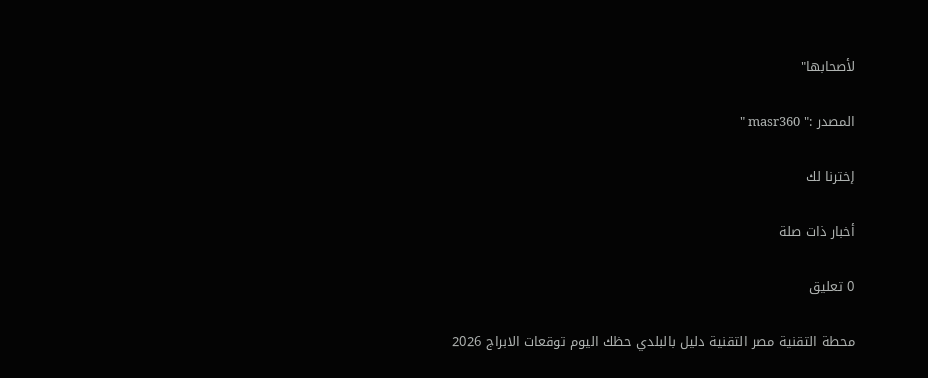لأصحابها"

المصدر :" masr360 "

إخترنا لك

أخبار ذات صلة

0 تعليق

محطة التقنية مصر التقنية دليل بالبلدي حظك اليوم توقعات الابراج 2026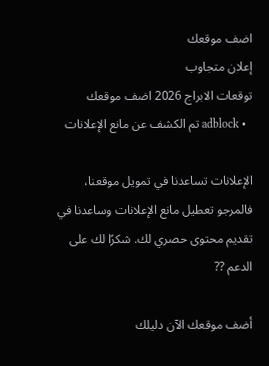اضف موقعك
إعلان متجاوب
توقعات الابراج 2026 اضف موقعك
  • adblock تم الكشف عن مانع الإعلانات

الإعلانات تساعدنا في تمويل موقعنا، فالمرجو تعطيل مانع الإعلانات وساعدنا في تقديم محتوى حصري لك. شكرًا لك على الدعم ??

أضف موقعك الآن دليلك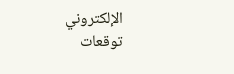الإلكتروني
توقعات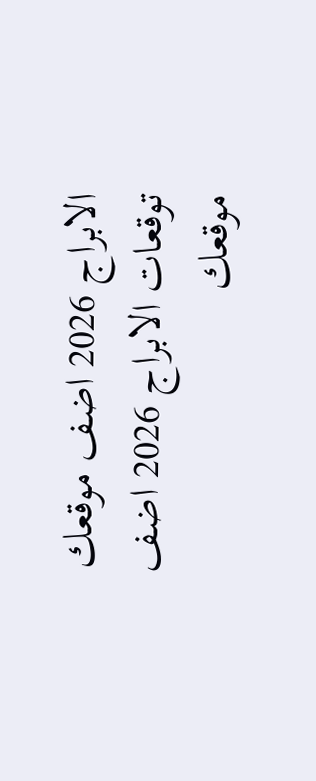الابراج 2026 اضف موقعك
توقعات الابراج 2026 اضف موقعك